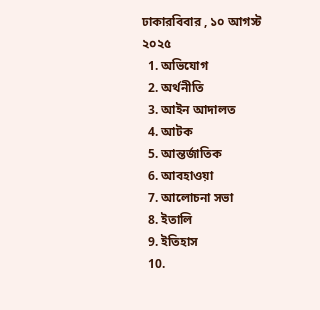ঢাকারবিবার , ১০ আগস্ট ২০২৫
  1. অভিযোগ
  2. অর্থনীতি
  3. আইন আদালত
  4. আটক
  5. আন্তর্জাতিক
  6. আবহাওয়া
  7. আলোচনা সভা
  8. ইতালি
  9. ইতিহাস
  10.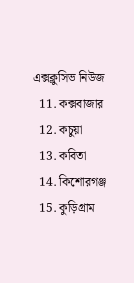এক্সক্লুসিভ নিউজ
  11. কক্সবাজার
  12. কচুয়া
  13. কবিতা
  14. কিশোরগঞ্জ
  15. কুড়িগ্রাম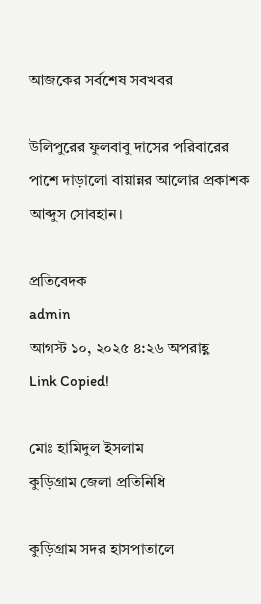আজকের সর্বশেষ সবখবর

উলিপুরের ফুলবাবু দাসের পরিবারের পাশে দাড়ালো বায়ান্নর আলোর প্রকাশক আব্দুস সোবহান।

প্রতিবেদক
admin
আগস্ট ১০, ২০২৫ ৪:২৬ অপরাহ্ণ
Link Copied!

মোঃ হামিদুল ইসলাম
কুড়িগ্রাম জেলা প্রতিনিধি

কুড়িগ্রাম সদর হাসপাতালে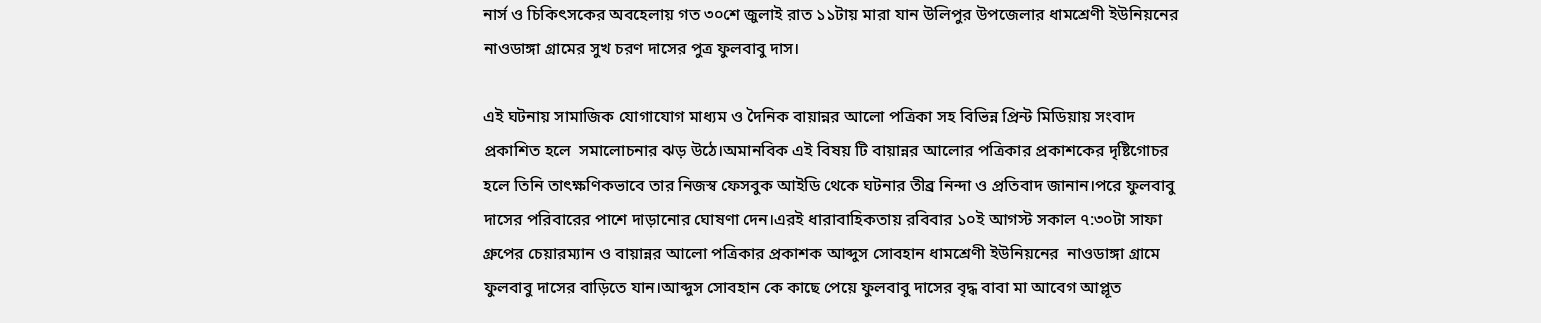নার্স ও চিকিৎসকের অবহেলায় গত ৩০শে জুলাই রাত ১১টায় মারা যান উলিপুর উপজেলার ধামশ্রেণী ইউনিয়নের নাওডাঙ্গা গ্রামের সুখ চরণ দাসের পুত্র ফুলবাবু দাস।

এই ঘটনায় সামাজিক যোগাযোগ মাধ্যম ও দৈনিক বায়ান্নর আলো পত্রিকা সহ বিভিন্ন প্রিন্ট মিডিয়ায় সংবাদ প্রকাশিত হলে  সমালোচনার ঝড় উঠে।অমানবিক এই বিষয় টি বায়ান্নর আলোর পত্রিকার প্রকাশকের দৃষ্টিগোচর হলে তিনি তাৎক্ষণিকভাবে তার নিজস্ব ফেসবুক আইডি থেকে ঘটনার তীব্র নিন্দা ও প্রতিবাদ জানান।পরে ফুলবাবু দাসের পরিবারের পাশে দাড়ানোর ঘোষণা দেন।এরই ধারাবাহিকতায় রবিবার ১০ই আগস্ট সকাল ৭:৩০টা সাফা গ্রুপের চেয়ারম্যান ও বায়ান্নর আলো পত্রিকার প্রকাশক আব্দুস সোবহান ধামশ্রেণী ইউনিয়নের  নাওডাঙ্গা গ্রামে  ফুলবাবু দাসের বাড়িতে যান।আব্দুস সোবহান কে কাছে পেয়ে ফুলবাবু দাসের বৃদ্ধ বাবা মা আবেগ আপ্লূত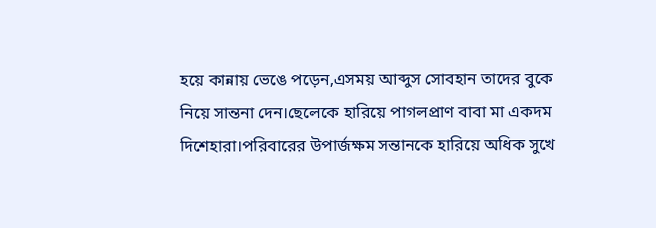হয়ে কান্নায় ভেঙে পড়েন,এসময় আব্দুস সোবহান তাদের বুকে নিয়ে সান্তনা দেন।ছেলেকে হারিয়ে পাগলপ্রাণ বাবা মা একদম দিশেহারা।পরিবারের উপার্জক্ষম সন্তানকে হারিয়ে অধিক সুখে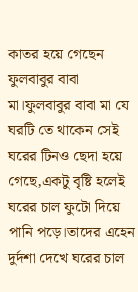কাতর হয়ে গেছেন ফুলবাবুর বাবা মা।ফুলবাবুর বাবা মা যে ঘরটি তে থাকেন সেই ঘরের টিনও ছেদা হয়ে গেছে,একটু বৃষ্টি হলেই ঘরের চাল ফুটো দিয়ে পানি পড়ে।তাদের এহেন দুর্দশা দেখে ঘরের চাল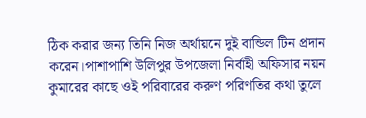ঠিক করার জন্য তিনি নিজ অর্থায়নে দুই বান্ডিল টিন প্রদান করেন।পাশাপাশি উলিপুর উপজেলা নির্বাহী অফিসার নয়ন কুমারের কাছে ওই পরিবারের করুণ পরিণতির কথা তুলে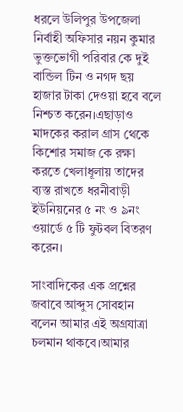ধরলে উলিপুর উপজেলা নির্বাহী অফিসার নয়ন কুমার ভুক্তভোগী পরিবার কে দুই বান্ডিল টিন ও নগদ ছয় হাজার টাকা দেওয়া হবে বলে নিশ্চত করেন।এছাড়াও মাদকের করাল গ্রাস থেকে কিশোর সমাজ কে রক্ষা করতে খেলাধূলায় তাদের ব্যস্ত রাখতে ধরনীবাড়ী ইউনিয়নের ৫ নং ও ৯নং ওয়ার্ডে ৫ টি ফুটবল বিতরণ করেন।

সাংবাদিকের এক প্রশ্নের জবাবে আব্দুস সোবহান বলেন আমার এই অগ্রযাত্রা চলমান থাকবে।আমার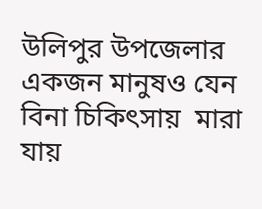উলিপুর উপজেলার একজন মানুষও যেন বিনা চিকিৎসায়  মারা যায়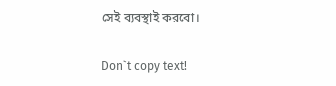সেই ব্যবস্থাই করবো।

Don`t copy text!